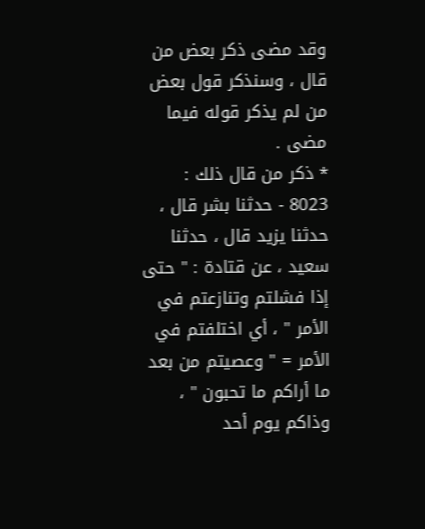وقد مضى ذكر بعض من قال ، وسنذكر قول بعض من لم يذكر قوله فيما مضى .
* ذكر من قال ذلك :
8023 - حدثنا بشر قال ، حدثنا يزيد قال ، حدثنا سعيد ، عن قتادة : " حتى إذا فشلتم وتنازعتم في الأمر " ، أي اختلفتم في الأمر = " وعصيتم من بعد ما أراكم ما تحبون " ، وذاكم يوم أحد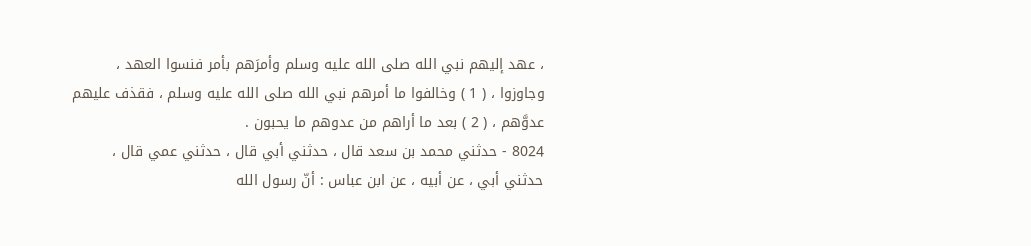، عهد إليهم نبي الله صلى الله عليه وسلم وأمرَهم بأمر فنسوا العهد ، وجاوزوا ، ( 1 ) وخالفوا ما أمرهم نبي الله صلى الله عليه وسلم ، فقذف عليهم عدوَّهم ، ( 2 ) بعد ما أراهم من عدوهم ما يحبون .
8024 - حدثني محمد بن سعد قال ، حدثني أبي قال ، حدثني عمي قال ، حدثني أبي ، عن أبيه ، عن ابن عباس : أنّ رسول الله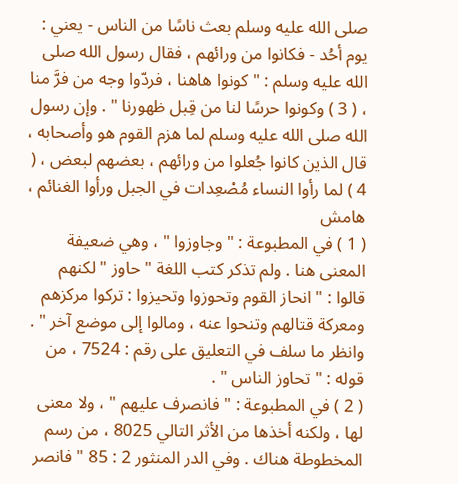صلى الله عليه وسلم بعث ناسًا من الناس - يعني : يوم أحُد - فكانوا من ورائهم ، فقال رسول الله صلى الله عليه وسلم : " كونوا هاهنا ، فردّوا وجه من فرَّ منا ، ( 3 ) وكونوا حرسًا لنا من قِبل ظهورنا " . وإن رسول الله صلى الله عليه وسلم لما هزم القوم هو وأصحابه ، قال الذين كانوا جُعلوا من ورائهم ، بعضهم لبعض ، ( 4 ) لما رأوا النساء مُصْعِدات في الجبل ورأوا الغنائم ،
هامش
( 1 ) في المطبوعة : " وجاوزوا " ، وهي ضعيفة المعنى هنا . ولم تذكر كتب اللغة " حاوز " لكنهم قالوا : " انحاز القوم وتحوزوا وتحيزوا : تركوا مركزهم ومعركة قتالهم وتنحوا عنه ، ومالوا إلى موضع آخر " . وانظر ما سلف في التعليق على رقم : 7524 ، من قوله : " تحاوز الناس " .
( 2 ) في المطبوعة : " فانصرف عليهم " ، ولا معنى لها ، ولكنه أخذها من الأثر التالي 8025 ، من رسم المخطوطة هناك . وفي الدر المنثور 2 : 85 " فانصر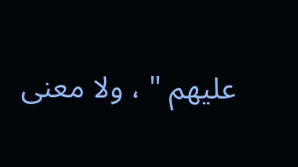عليهم " ، ولا معنى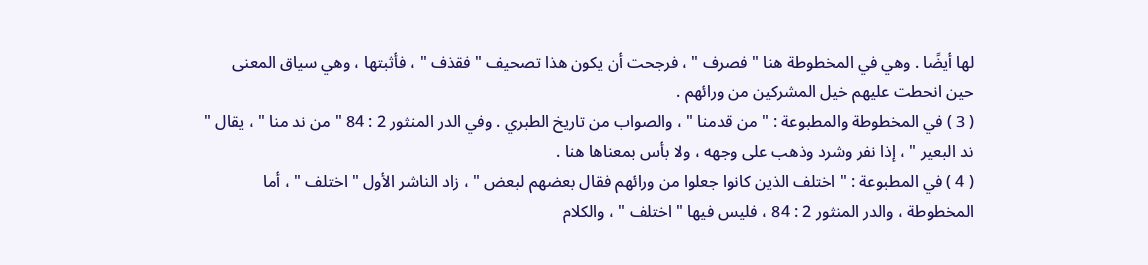لها أيضًا . وهي في المخطوطة هنا " فصرف " ، فرجحت أن يكون هذا تصحيف " فقذف " ، فأثبتها ، وهي سياق المعنى حين انحطت عليهم خيل المشركين من ورائهم .
( 3 ) في المخطوطة والمطبوعة : " من قدمنا " ، والصواب من تاريخ الطبري . وفي الدر المنثور 2 : 84 " من ند منا " ، يقال " ند البعير " ، إذا نفر وشرد وذهب على وجهه ، ولا بأس بمعناها هنا .
( 4 ) في المطبوعة : " اختلف الذين كانوا جعلوا من ورائهم فقال بعضهم لبعض " ، زاد الناشر الأول " اختلف " ، أما المخطوطة ، والدر المنثور 2 : 84 ، فليس فيها " اختلف " ، والكلام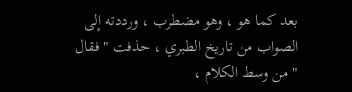بعد كما هو ، وهو مضطرب ، ورددته إلى الصواب من تاريخ الطبري ، حذفت " فقال " من وسط الكلام ،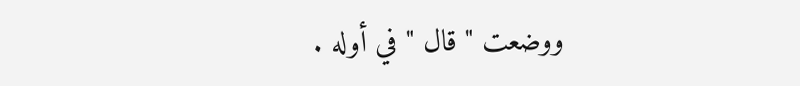ووضعت " قال " في أوله .